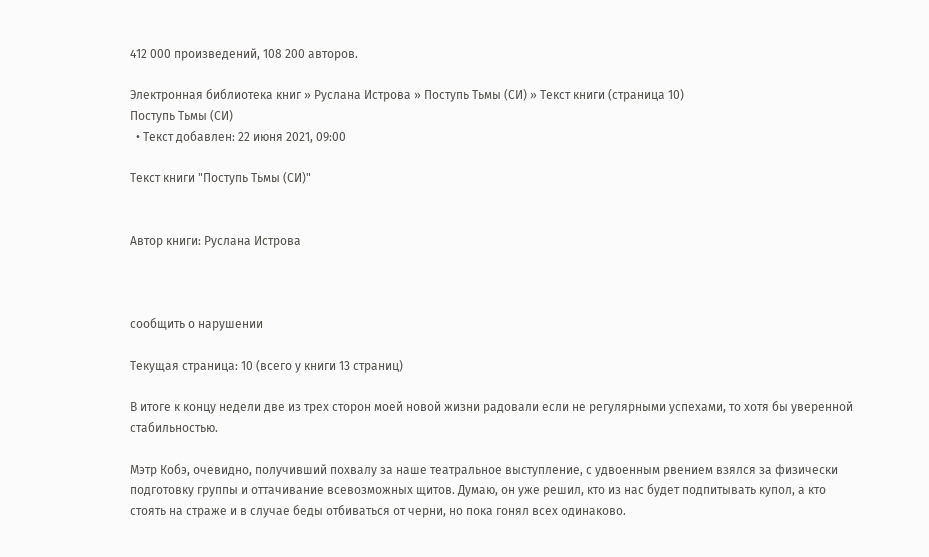412 000 произведений, 108 200 авторов.

Электронная библиотека книг » Руслана Истрова » Поступь Тьмы (СИ) » Текст книги (страница 10)
Поступь Тьмы (СИ)
  • Текст добавлен: 22 июня 2021, 09:00

Текст книги "Поступь Тьмы (СИ)"


Автор книги: Руслана Истрова



сообщить о нарушении

Текущая страница: 10 (всего у книги 13 страниц)

В итоге к концу недели две из трех сторон моей новой жизни радовали если не регулярными успехами, то хотя бы уверенной стабильностью.

Мэтр Кобэ, очевидно, получивший похвалу за наше театральное выступление, с удвоенным рвением взялся за физически подготовку группы и оттачивание всевозможных щитов. Думаю, он уже решил, кто из нас будет подпитывать купол, а кто стоять на страже и в случае беды отбиваться от черни, но пока гонял всех одинаково.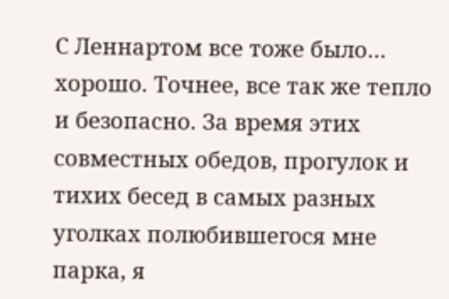С Леннартом все тоже было… хорошо. Точнее, все так же тепло и безопасно. За время этих совместных обедов, прогулок и тихих бесед в самых разных уголках полюбившегося мне парка, я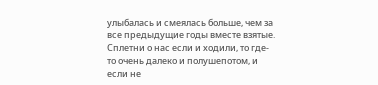улыбалась и смеялась больше, чем за все предыдущие годы вместе взятые. Сплетни о нас если и ходили, то где-то очень далеко и полушепотом, и если не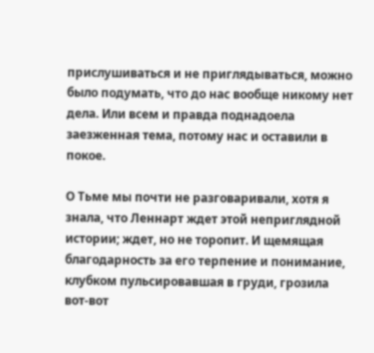прислушиваться и не приглядываться, можно было подумать, что до нас вообще никому нет дела. Или всем и правда поднадоела заезженная тема, потому нас и оставили в покое.

О Тьме мы почти не разговаривали, хотя я знала, что Леннарт ждет этой неприглядной истории; ждет, но не торопит. И щемящая благодарность за его терпение и понимание, клубком пульсировавшая в груди, грозила вот-вот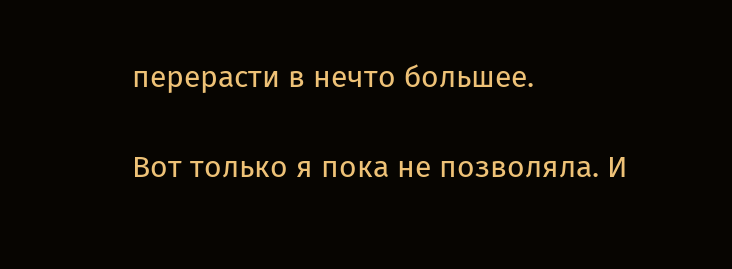перерасти в нечто большее.

Вот только я пока не позволяла. И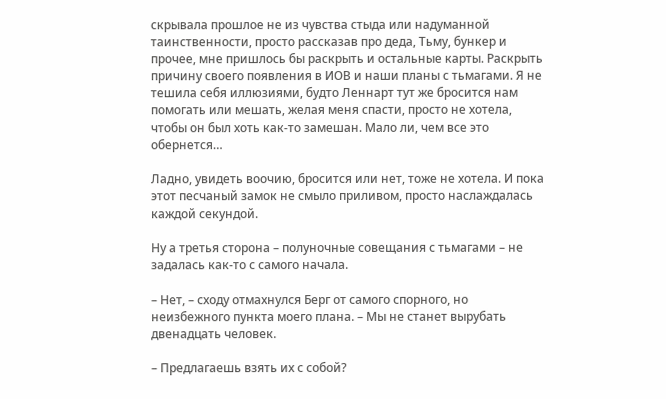скрывала прошлое не из чувства стыда или надуманной таинственности, просто рассказав про деда, Тьму, бункер и прочее, мне пришлось бы раскрыть и остальные карты. Раскрыть причину своего появления в ИОВ и наши планы с тьмагами. Я не тешила себя иллюзиями, будто Леннарт тут же бросится нам помогать или мешать, желая меня спасти, просто не хотела, чтобы он был хоть как-то замешан. Мало ли, чем все это обернется…

Ладно, увидеть воочию, бросится или нет, тоже не хотела. И пока этот песчаный замок не смыло приливом, просто наслаждалась каждой секундой.

Ну а третья сторона – полуночные совещания с тьмагами – не задалась как-то с самого начала.

– Нет, – сходу отмахнулся Берг от самого спорного, но неизбежного пункта моего плана. – Мы не станет вырубать двенадцать человек.

– Предлагаешь взять их с собой?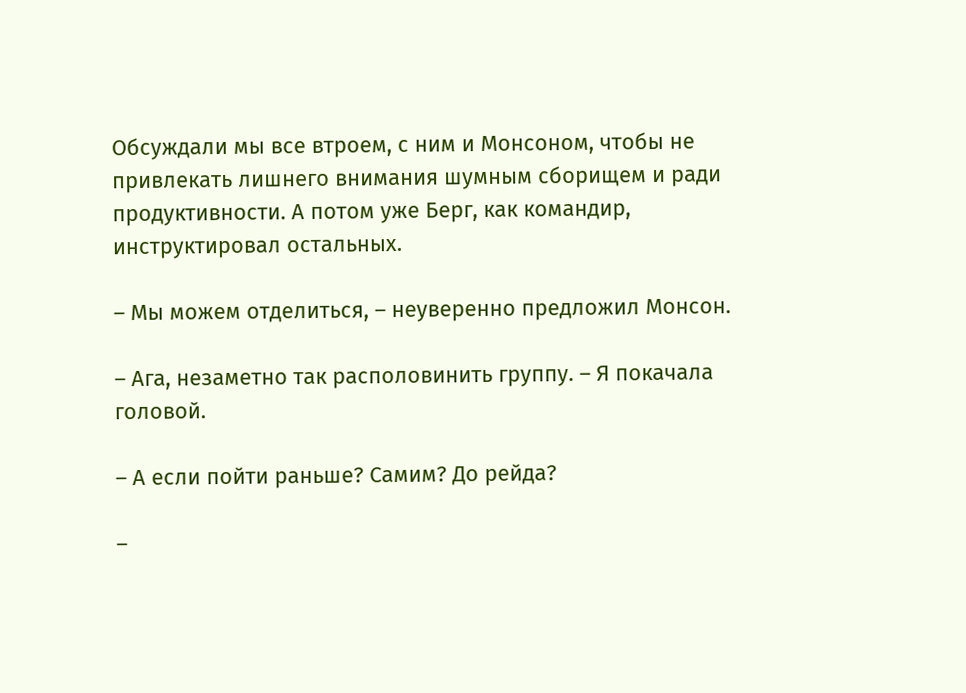Обсуждали мы все втроем, с ним и Монсоном, чтобы не привлекать лишнего внимания шумным сборищем и ради продуктивности. А потом уже Берг, как командир, инструктировал остальных.

– Мы можем отделиться, – неуверенно предложил Монсон.

– Ага, незаметно так располовинить группу. – Я покачала головой.

– А если пойти раньше? Самим? До рейда?

–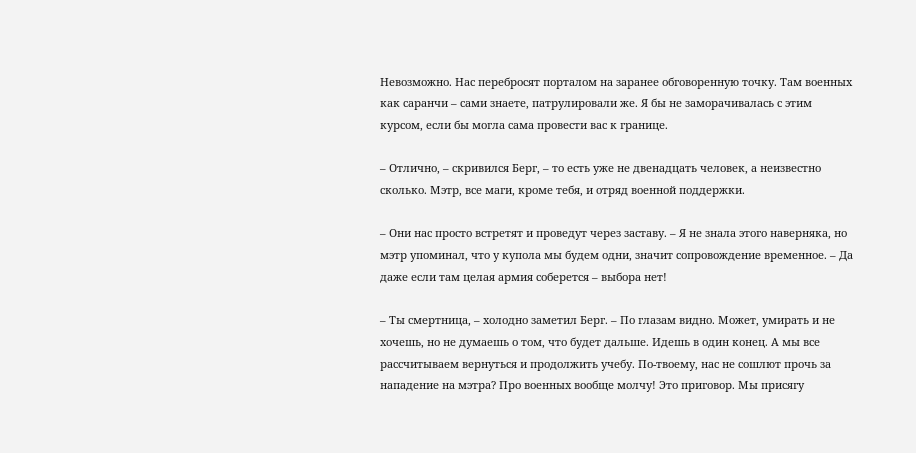Невозможно. Нас перебросят порталом на заранее обговоренную точку. Там военных как саранчи – сами знаете, патрулировали же. Я бы не заморачивалась с этим курсом, если бы могла сама провести вас к границе.

– Отлично, – скривился Берг, – то есть уже не двенадцать человек, а неизвестно сколько. Мэтр, все маги, кроме тебя, и отряд военной поддержки.

– Они нас просто встретят и проведут через заставу. – Я не знала этого наверняка, но мэтр упоминал, что у купола мы будем одни, значит сопровождение временное. – Да даже если там целая армия соберется – выбора нет!

– Ты смертница, – холодно заметил Берг. – По глазам видно. Может, умирать и не хочешь, но не думаешь о том, что будет дальше. Идешь в один конец. А мы все рассчитываем вернуться и продолжить учебу. По-твоему, нас не сошлют прочь за нападение на мэтра? Про военных вообще молчу! Это приговор. Мы присягу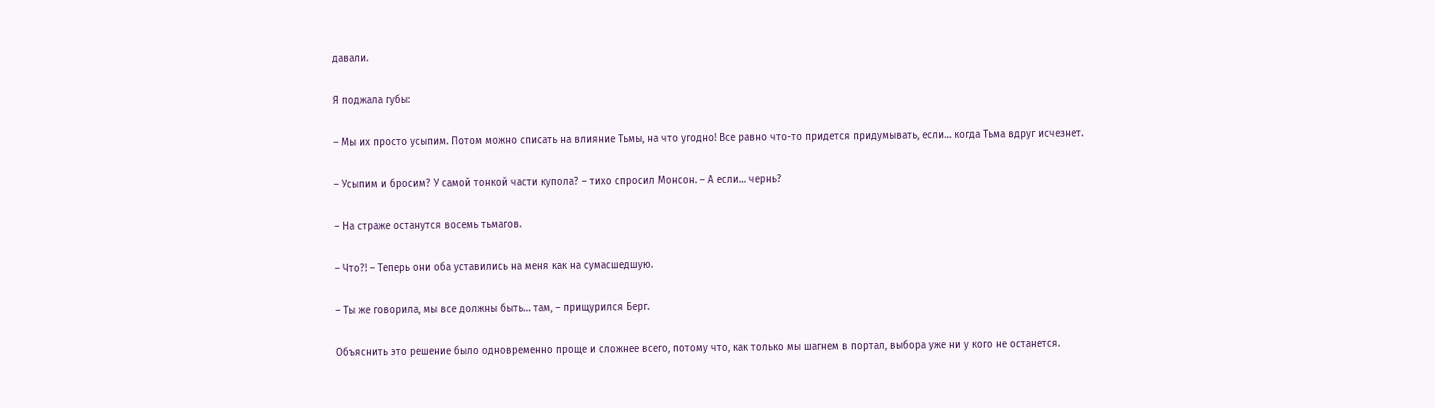давали.

Я поджала губы:

– Мы их просто усыпим. Потом можно списать на влияние Тьмы, на что угодно! Все равно что-то придется придумывать, если… когда Тьма вдруг исчезнет.

– Усыпим и бросим? У самой тонкой части купола? – тихо спросил Монсон. – А если… чернь?

– На страже останутся восемь тьмагов.

– Что?! – Теперь они оба уставились на меня как на сумасшедшую.

– Ты же говорила, мы все должны быть… там, – прищурился Берг.

Объяснить это решение было одновременно проще и сложнее всего, потому что, как только мы шагнем в портал, выбора уже ни у кого не останется.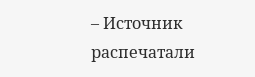– Источник распечатали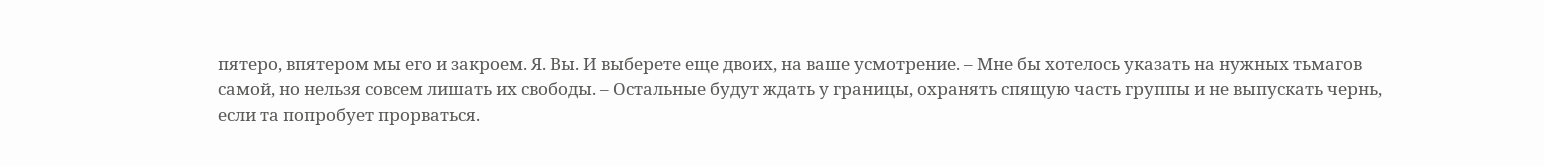пятеро, впятером мы его и закроем. Я. Вы. И выберете еще двоих, на ваше усмотрение. – Мне бы хотелось указать на нужных тьмагов самой, но нельзя совсем лишать их свободы. – Остальные будут ждать у границы, охранять спящую часть группы и не выпускать чернь, если та попробует прорваться.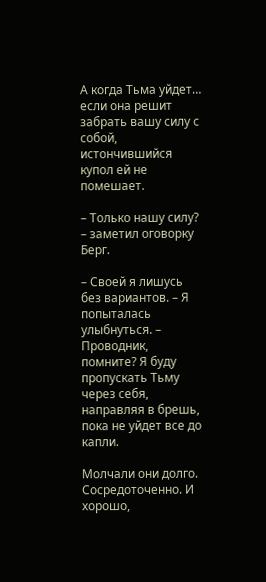А когда Тьма уйдет… если она решит забрать вашу силу с собой, истончившийся купол ей не помешает.

– Только нашу силу? – заметил оговорку Берг.

– Своей я лишусь без вариантов. – Я попыталась улыбнуться. – Проводник, помните? Я буду пропускать Тьму через себя, направляя в брешь, пока не уйдет все до капли.

Молчали они долго. Сосредоточенно. И хорошо,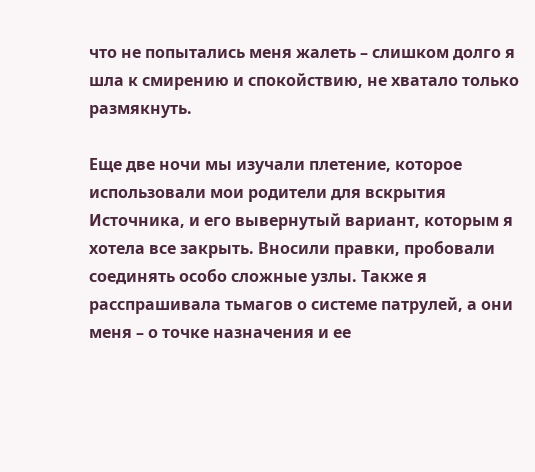что не попытались меня жалеть – слишком долго я шла к смирению и спокойствию, не хватало только размякнуть.

Еще две ночи мы изучали плетение, которое использовали мои родители для вскрытия Источника, и его вывернутый вариант, которым я хотела все закрыть. Вносили правки, пробовали соединять особо сложные узлы. Также я расспрашивала тьмагов о системе патрулей, а они меня – о точке назначения и ее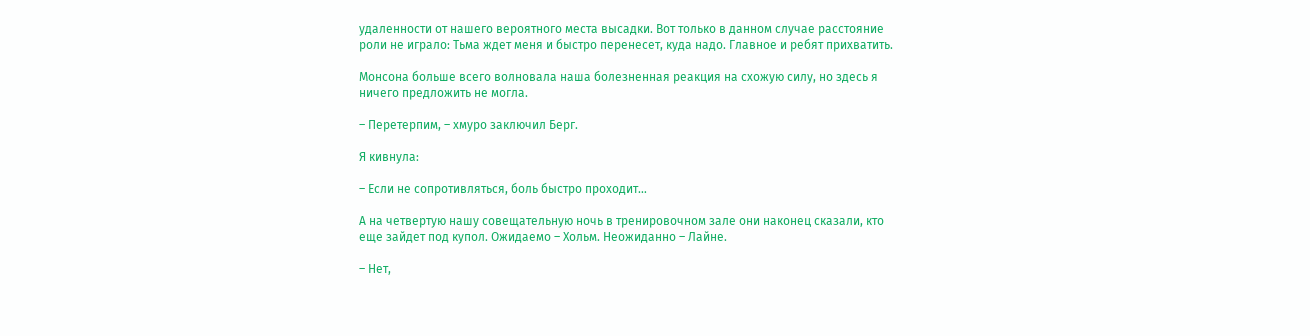удаленности от нашего вероятного места высадки. Вот только в данном случае расстояние роли не играло: Тьма ждет меня и быстро перенесет, куда надо. Главное и ребят прихватить.

Монсона больше всего волновала наша болезненная реакция на схожую силу, но здесь я ничего предложить не могла.

– Перетерпим, – хмуро заключил Берг.

Я кивнула:

– Если не сопротивляться, боль быстро проходит…

А на четвертую нашу совещательную ночь в тренировочном зале они наконец сказали, кто еще зайдет под купол. Ожидаемо – Хольм. Неожиданно – Лайне.

– Нет,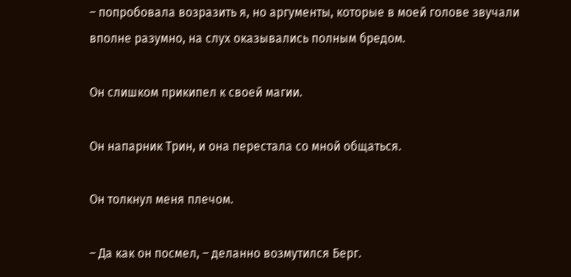– попробовала возразить я, но аргументы, которые в моей голове звучали вполне разумно, на слух оказывались полным бредом.

Он слишком прикипел к своей магии.

Он напарник Трин, и она перестала со мной общаться.

Он толкнул меня плечом.

– Да как он посмел, – деланно возмутился Берг.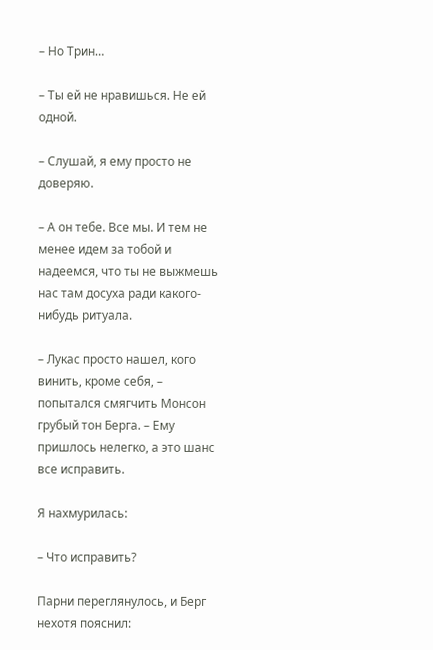– Но Трин…

– Ты ей не нравишься. Не ей одной.

– Слушай, я ему просто не доверяю.

– А он тебе. Все мы. И тем не менее идем за тобой и надеемся, что ты не выжмешь нас там досуха ради какого-нибудь ритуала.

– Лукас просто нашел, кого винить, кроме себя, – попытался смягчить Монсон грубый тон Берга. – Ему пришлось нелегко, а это шанс все исправить.

Я нахмурилась:

– Что исправить?

Парни переглянулось, и Берг нехотя пояснил: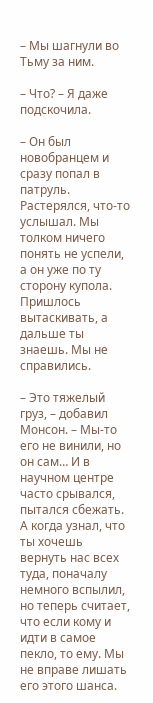– Мы шагнули во Тьму за ним.

– Что? – Я даже подскочила.

– Он был новобранцем и сразу попал в патруль. Растерялся, что-то услышал. Мы толком ничего понять не успели, а он уже по ту сторону купола. Пришлось вытаскивать, а дальше ты знаешь. Мы не справились.

– Это тяжелый груз, – добавил Монсон. – Мы-то его не винили, но он сам… И в научном центре часто срывался, пытался сбежать. А когда узнал, что ты хочешь вернуть нас всех туда, поначалу немного вспылил, но теперь считает, что если кому и идти в самое пекло, то ему. Мы не вправе лишать его этого шанса.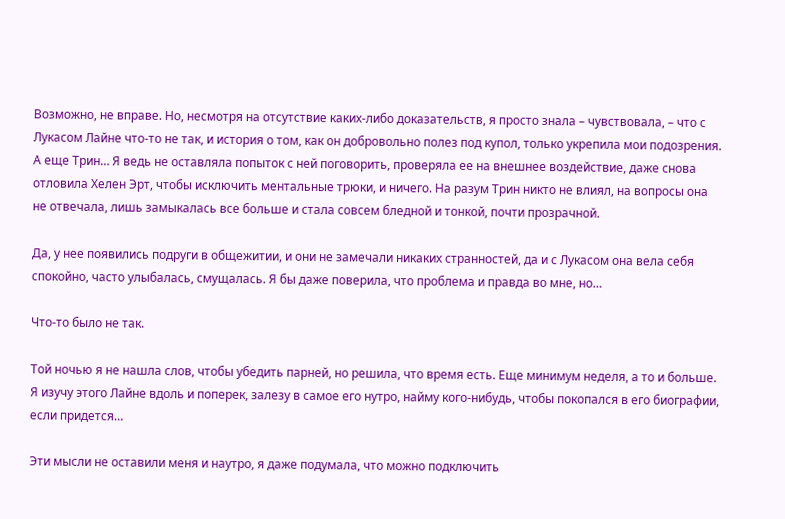Возможно, не вправе. Но, несмотря на отсутствие каких-либо доказательств, я просто знала – чувствовала, – что с Лукасом Лайне что-то не так, и история о том, как он добровольно полез под купол, только укрепила мои подозрения. А еще Трин… Я ведь не оставляла попыток с ней поговорить, проверяла ее на внешнее воздействие, даже снова отловила Хелен Эрт, чтобы исключить ментальные трюки, и ничего. На разум Трин никто не влиял, на вопросы она не отвечала, лишь замыкалась все больше и стала совсем бледной и тонкой, почти прозрачной.

Да, у нее появились подруги в общежитии, и они не замечали никаких странностей, да и с Лукасом она вела себя спокойно, часто улыбалась, смущалась. Я бы даже поверила, что проблема и правда во мне, но…

Что-то было не так.

Той ночью я не нашла слов, чтобы убедить парней, но решила, что время есть. Еще минимум неделя, а то и больше. Я изучу этого Лайне вдоль и поперек, залезу в самое его нутро, найму кого-нибудь, чтобы покопался в его биографии, если придется…

Эти мысли не оставили меня и наутро, я даже подумала, что можно подключить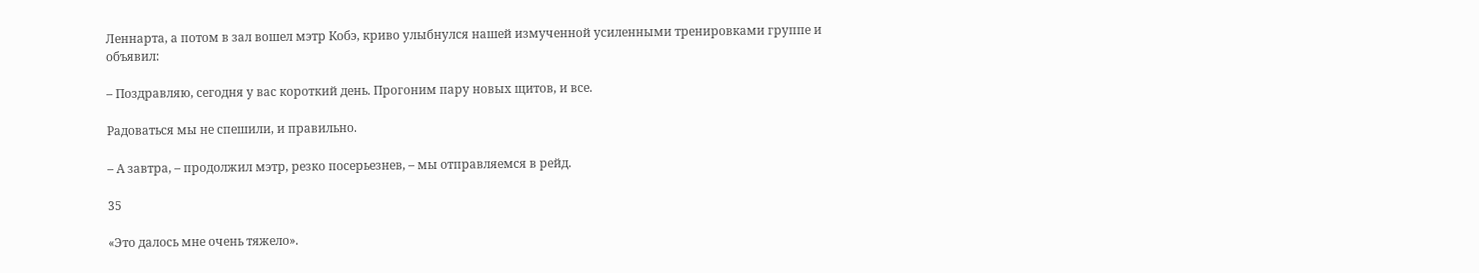Леннарта, а потом в зал вошел мэтр Кобэ, криво улыбнулся нашей измученной усиленными тренировками группе и объявил:

– Поздравляю, сегодня у вас короткий день. Прогоним пару новых щитов, и все.

Радоваться мы не спешили, и правильно.

– А завтра, – продолжил мэтр, резко посерьезнев, – мы отправляемся в рейд.

35

«Это далось мне очень тяжело».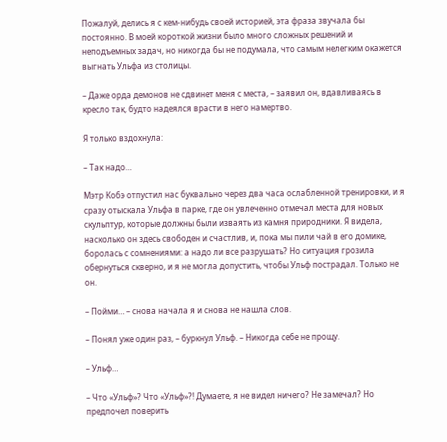Пожалуй, делись я с кем-нибудь своей историей, эта фраза звучала бы постоянно. В моей короткой жизни было много сложных решений и неподъемных задач, но никогда бы не подумала, что самым нелегким окажется выгнать Ульфа из столицы.

– Даже орда демонов не сдвинет меня с места, – заявил он, вдавливаясь в кресло так, будто надеялся врасти в него намертво.

Я только вздохнула:

– Так надо…

Мэтр Кобэ отпустил нас буквально через два часа ослабленной тренировки, и я сразу отыскала Ульфа в парке, где он увлеченно отмечал места для новых скульптур, которые должны были изваять из камня природники. Я видела, насколько он здесь свободен и счастлив, и, пока мы пили чай в его домике, боролась с сомнениями: а надо ли все разрушать? Но ситуация грозила обернуться скверно, и я не могла допустить, чтобы Ульф пострадал. Только не он.

– Пойми… – снова начала я и снова не нашла слов.

– Понял уже один раз, – буркнул Ульф. – Никогда себе не прощу.

– Ульф…

– Что «Ульф»? Что «Ульф»?! Думаете, я не видел ничего? Не замечал? Но предпочел поверить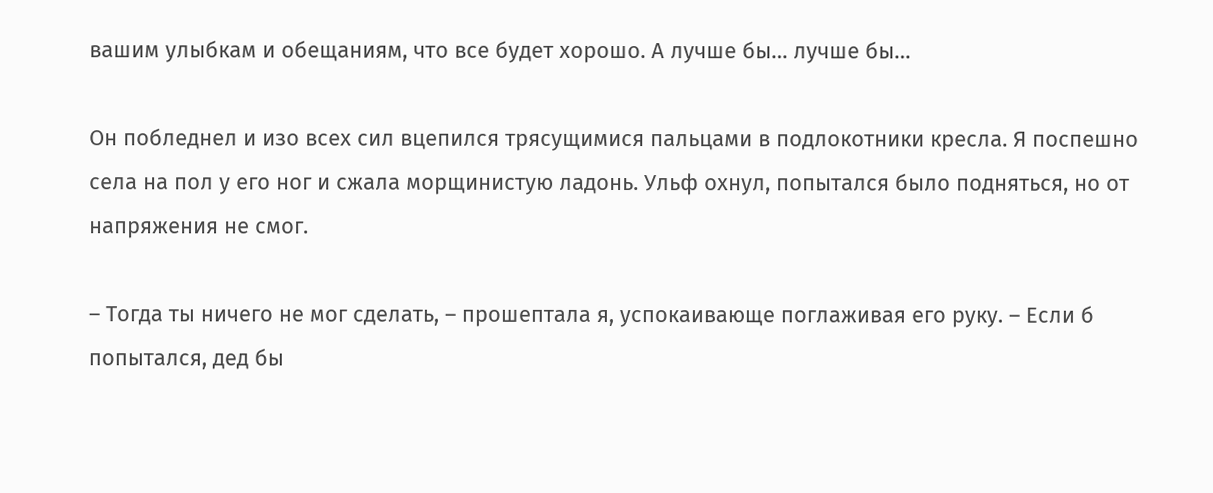вашим улыбкам и обещаниям, что все будет хорошо. А лучше бы… лучше бы…

Он побледнел и изо всех сил вцепился трясущимися пальцами в подлокотники кресла. Я поспешно села на пол у его ног и сжала морщинистую ладонь. Ульф охнул, попытался было подняться, но от напряжения не смог.

– Тогда ты ничего не мог сделать, – прошептала я, успокаивающе поглаживая его руку. – Если б попытался, дед бы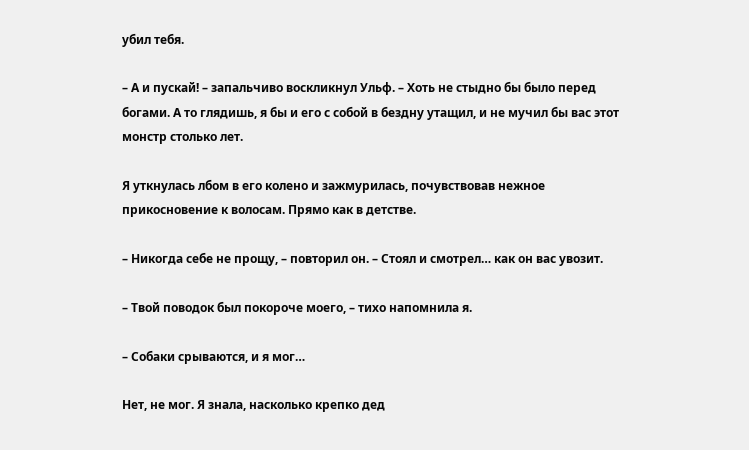убил тебя.

– А и пускай! – запальчиво воскликнул Ульф. – Хоть не стыдно бы было перед богами. А то глядишь, я бы и его с собой в бездну утащил, и не мучил бы вас этот монстр столько лет.

Я уткнулась лбом в его колено и зажмурилась, почувствовав нежное прикосновение к волосам. Прямо как в детстве.

– Никогда себе не прощу, – повторил он. – Стоял и смотрел… как он вас увозит.

– Твой поводок был покороче моего, – тихо напомнила я.

– Собаки срываются, и я мог…

Нет, не мог. Я знала, насколько крепко дед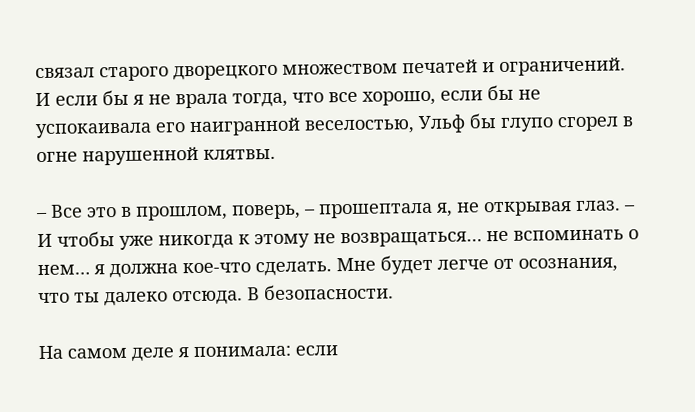связал старого дворецкого множеством печатей и ограничений. И если бы я не врала тогда, что все хорошо, если бы не успокаивала его наигранной веселостью, Ульф бы глупо сгорел в огне нарушенной клятвы.

– Все это в прошлом, поверь, – прошептала я, не открывая глаз. – И чтобы уже никогда к этому не возвращаться… не вспоминать о нем… я должна кое-что сделать. Мне будет легче от осознания, что ты далеко отсюда. В безопасности.

На самом деле я понимала: если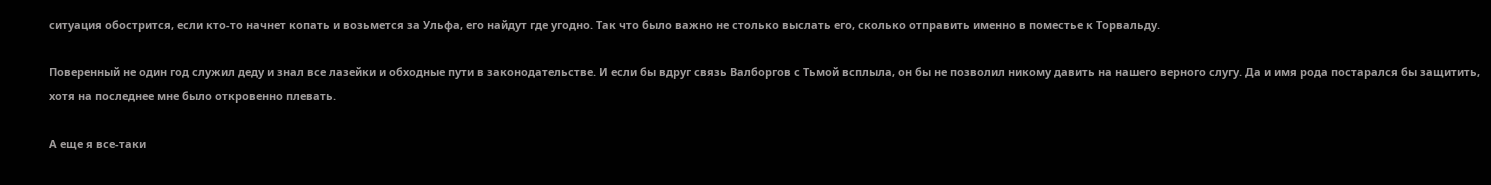ситуация обострится, если кто-то начнет копать и возьмется за Ульфа, его найдут где угодно. Так что было важно не столько выслать его, сколько отправить именно в поместье к Торвальду.

Поверенный не один год служил деду и знал все лазейки и обходные пути в законодательстве. И если бы вдруг связь Валборгов с Тьмой всплыла, он бы не позволил никому давить на нашего верного слугу. Да и имя рода постарался бы защитить, хотя на последнее мне было откровенно плевать.

А еще я все-таки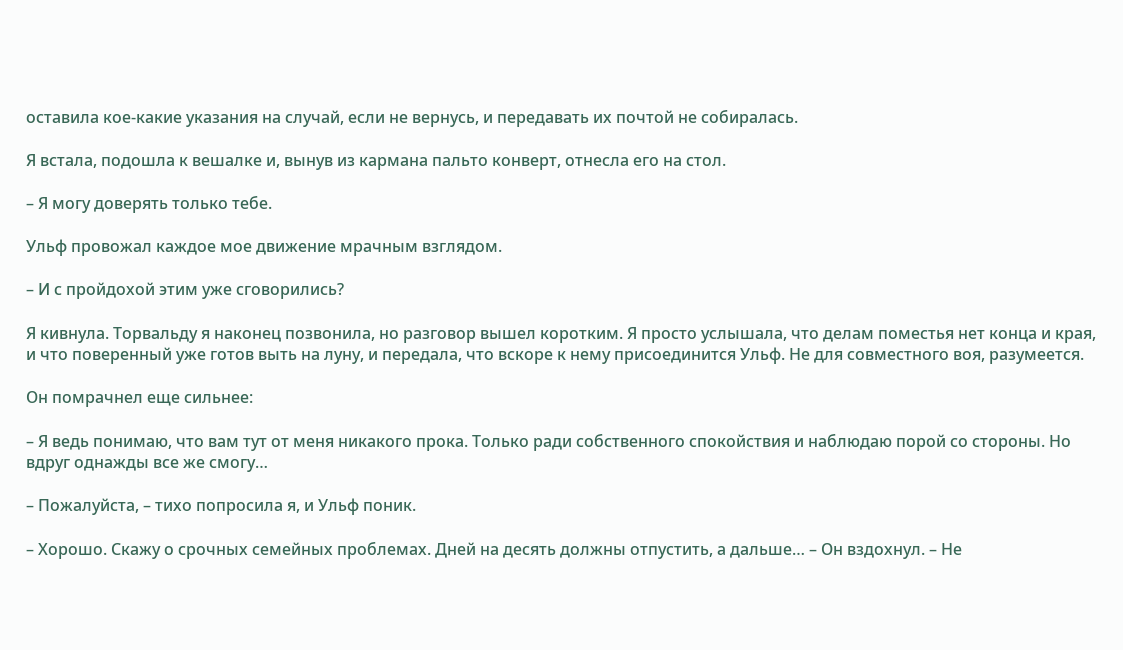оставила кое-какие указания на случай, если не вернусь, и передавать их почтой не собиралась.

Я встала, подошла к вешалке и, вынув из кармана пальто конверт, отнесла его на стол.

– Я могу доверять только тебе.

Ульф провожал каждое мое движение мрачным взглядом.

– И с пройдохой этим уже сговорились?

Я кивнула. Торвальду я наконец позвонила, но разговор вышел коротким. Я просто услышала, что делам поместья нет конца и края, и что поверенный уже готов выть на луну, и передала, что вскоре к нему присоединится Ульф. Не для совместного воя, разумеется.

Он помрачнел еще сильнее:

– Я ведь понимаю, что вам тут от меня никакого прока. Только ради собственного спокойствия и наблюдаю порой со стороны. Но вдруг однажды все же смогу…

– Пожалуйста, – тихо попросила я, и Ульф поник.

– Хорошо. Скажу о срочных семейных проблемах. Дней на десять должны отпустить, а дальше… – Он вздохнул. – Не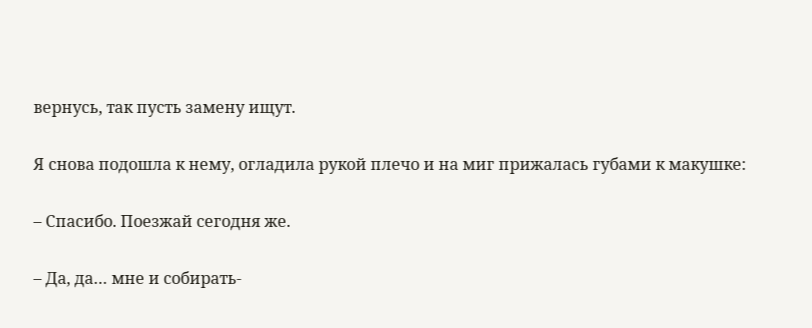вернусь, так пусть замену ищут.

Я снова подошла к нему, огладила рукой плечо и на миг прижалась губами к макушке:

– Спасибо. Поезжай сегодня же.

– Да, да… мне и собирать-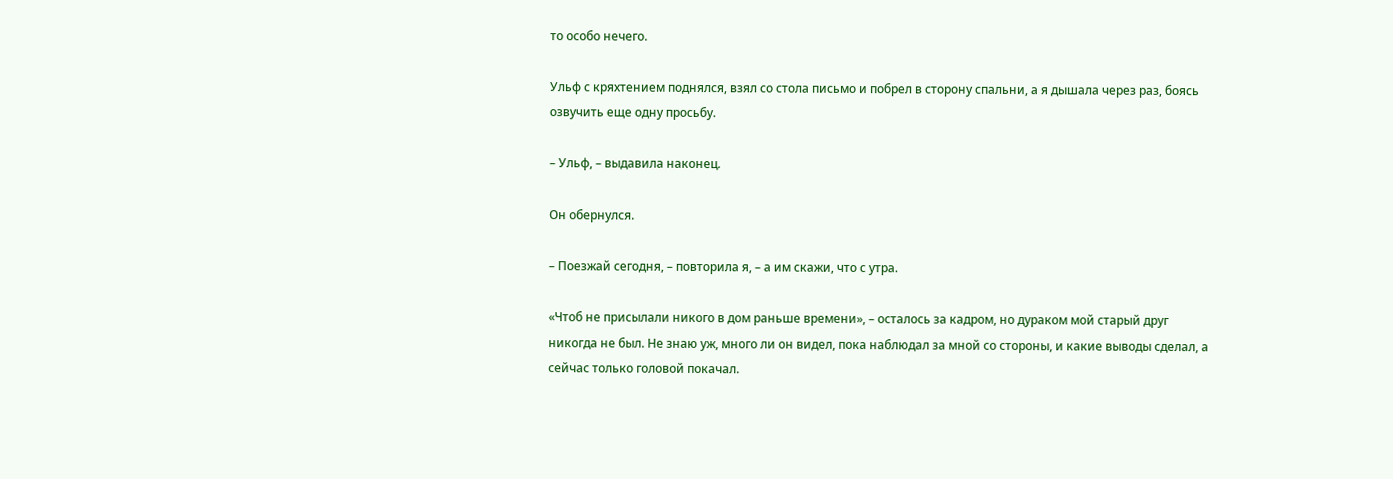то особо нечего.

Ульф с кряхтением поднялся, взял со стола письмо и побрел в сторону спальни, а я дышала через раз, боясь озвучить еще одну просьбу.

– Ульф, – выдавила наконец.

Он обернулся.

– Поезжай сегодня, – повторила я, – а им скажи, что с утра.

«Чтоб не присылали никого в дом раньше времени», – осталось за кадром, но дураком мой старый друг никогда не был. Не знаю уж, много ли он видел, пока наблюдал за мной со стороны, и какие выводы сделал, а сейчас только головой покачал.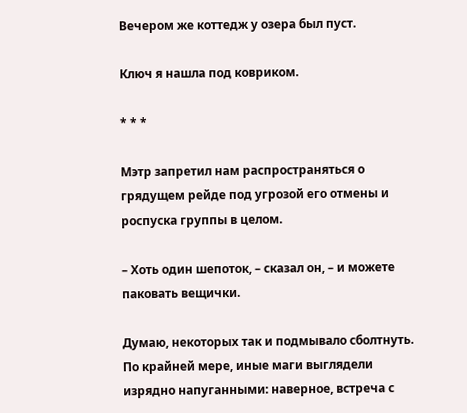Вечером же коттедж у озера был пуст.

Ключ я нашла под ковриком.

* * *

Мэтр запретил нам распространяться о грядущем рейде под угрозой его отмены и роспуска группы в целом.

– Хоть один шепоток, – сказал он, – и можете паковать вещички.

Думаю, некоторых так и подмывало сболтнуть. По крайней мере, иные маги выглядели изрядно напуганными: наверное, встреча с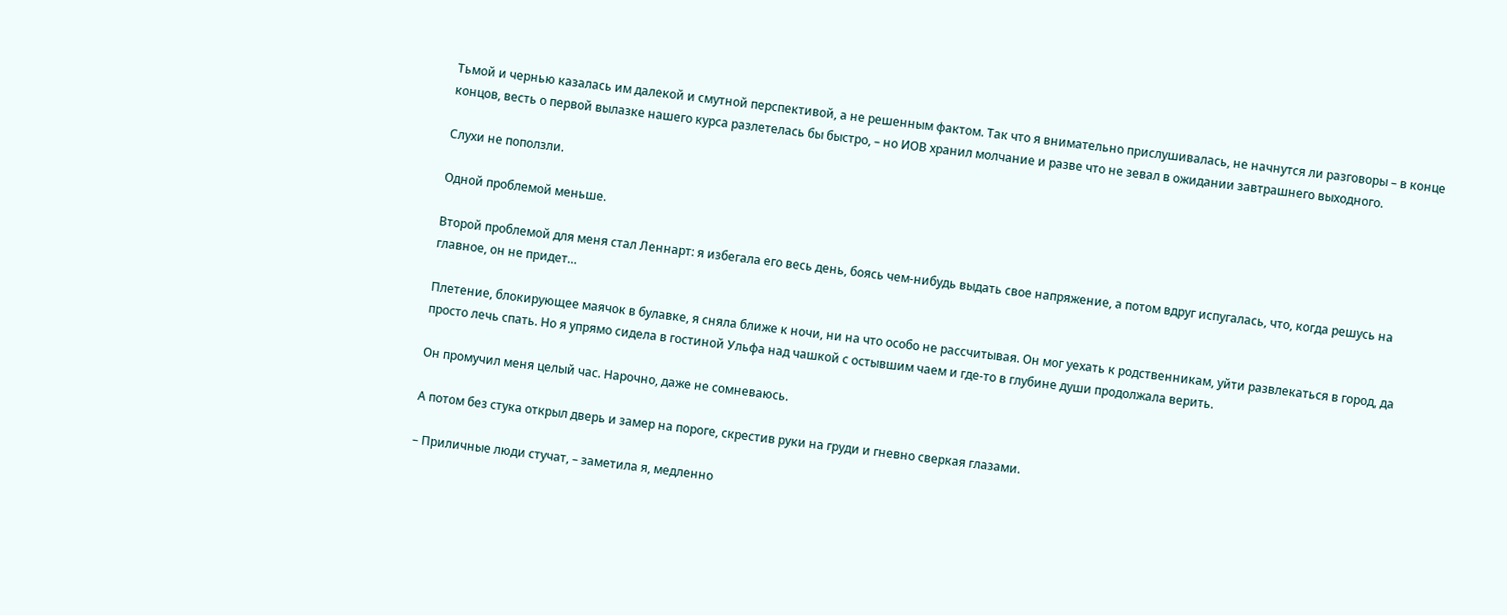Тьмой и чернью казалась им далекой и смутной перспективой, а не решенным фактом. Так что я внимательно прислушивалась, не начнутся ли разговоры – в конце концов, весть о первой вылазке нашего курса разлетелась бы быстро, – но ИОВ хранил молчание и разве что не зевал в ожидании завтрашнего выходного.

Слухи не поползли.

Одной проблемой меньше.

Второй проблемой для меня стал Леннарт: я избегала его весь день, боясь чем-нибудь выдать свое напряжение, а потом вдруг испугалась, что, когда решусь на главное, он не придет…

Плетение, блокирующее маячок в булавке, я сняла ближе к ночи, ни на что особо не рассчитывая. Он мог уехать к родственникам, уйти развлекаться в город, да просто лечь спать. Но я упрямо сидела в гостиной Ульфа над чашкой с остывшим чаем и где-то в глубине души продолжала верить.

Он промучил меня целый час. Нарочно, даже не сомневаюсь.

А потом без стука открыл дверь и замер на пороге, скрестив руки на груди и гневно сверкая глазами.

– Приличные люди стучат, – заметила я, медленно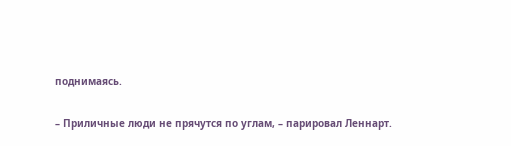поднимаясь.

– Приличные люди не прячутся по углам, – парировал Леннарт.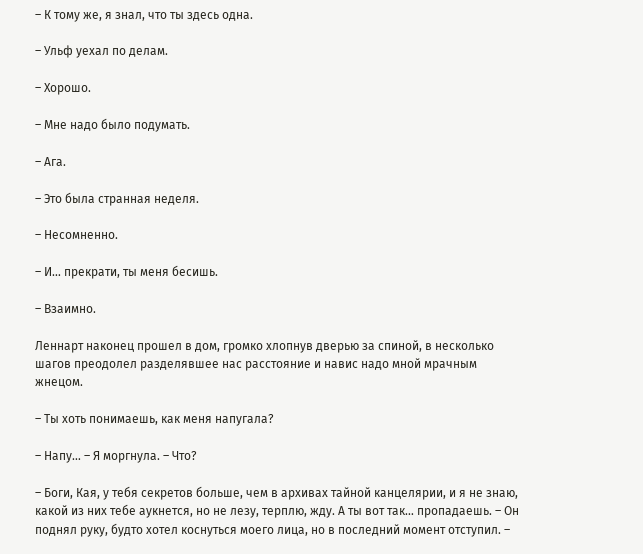– К тому же, я знал, что ты здесь одна.

– Ульф уехал по делам.

– Хорошо.

– Мне надо было подумать.

– Ага.

– Это была странная неделя.

– Несомненно.

– И… прекрати, ты меня бесишь.

– Взаимно.

Леннарт наконец прошел в дом, громко хлопнув дверью за спиной, в несколько шагов преодолел разделявшее нас расстояние и навис надо мной мрачным жнецом.

– Ты хоть понимаешь, как меня напугала?

– Напу… – Я моргнула. – Что?

– Боги, Кая, у тебя секретов больше, чем в архивах тайной канцелярии, и я не знаю, какой из них тебе аукнется, но не лезу, терплю, жду. А ты вот так… пропадаешь. – Он поднял руку, будто хотел коснуться моего лица, но в последний момент отступил. –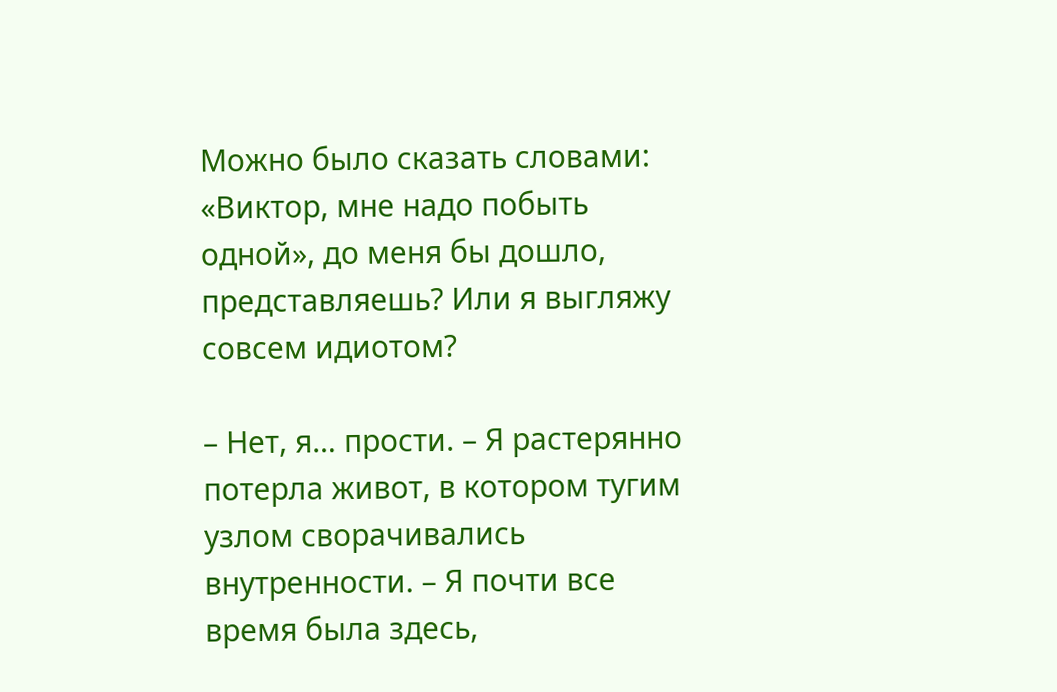Можно было сказать словами: «Виктор, мне надо побыть одной», до меня бы дошло, представляешь? Или я выгляжу совсем идиотом?

– Нет, я… прости. – Я растерянно потерла живот, в котором тугим узлом сворачивались внутренности. – Я почти все время была здесь,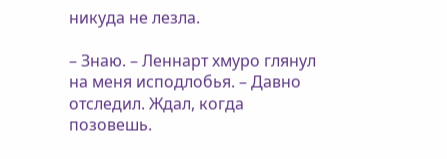никуда не лезла.

– Знаю. – Леннарт хмуро глянул на меня исподлобья. – Давно отследил. Ждал, когда позовешь.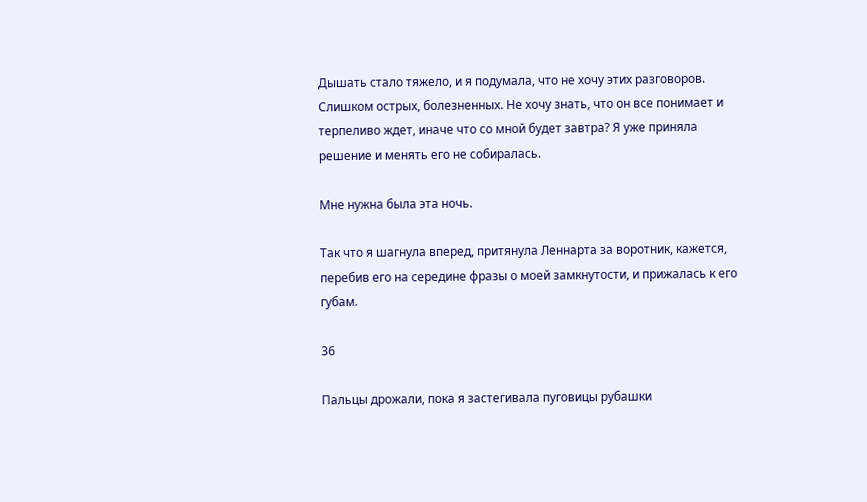Дышать стало тяжело, и я подумала, что не хочу этих разговоров. Слишком острых, болезненных. Не хочу знать, что он все понимает и терпеливо ждет, иначе что со мной будет завтра? Я уже приняла решение и менять его не собиралась.

Мне нужна была эта ночь.

Так что я шагнула вперед, притянула Леннарта за воротник, кажется, перебив его на середине фразы о моей замкнутости, и прижалась к его губам.

36

Пальцы дрожали, пока я застегивала пуговицы рубашки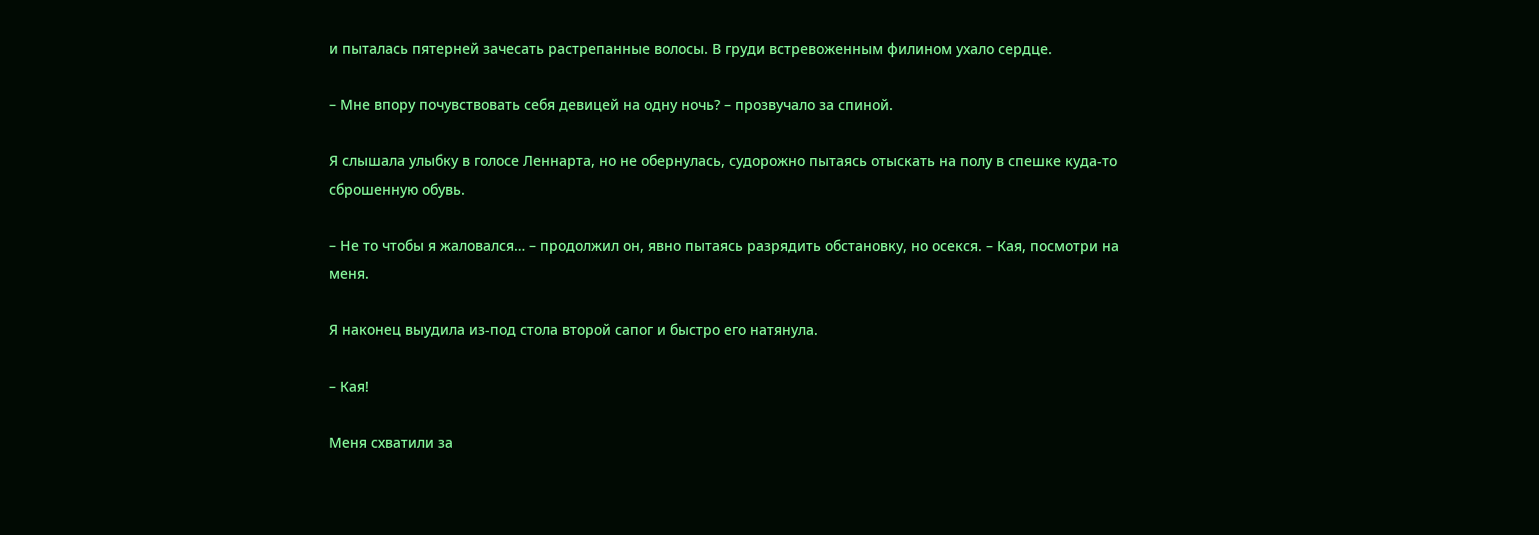и пыталась пятерней зачесать растрепанные волосы. В груди встревоженным филином ухало сердце.

– Мне впору почувствовать себя девицей на одну ночь? – прозвучало за спиной.

Я слышала улыбку в голосе Леннарта, но не обернулась, судорожно пытаясь отыскать на полу в спешке куда-то сброшенную обувь.

– Не то чтобы я жаловался… – продолжил он, явно пытаясь разрядить обстановку, но осекся. – Кая, посмотри на меня.

Я наконец выудила из-под стола второй сапог и быстро его натянула.

– Кая!

Меня схватили за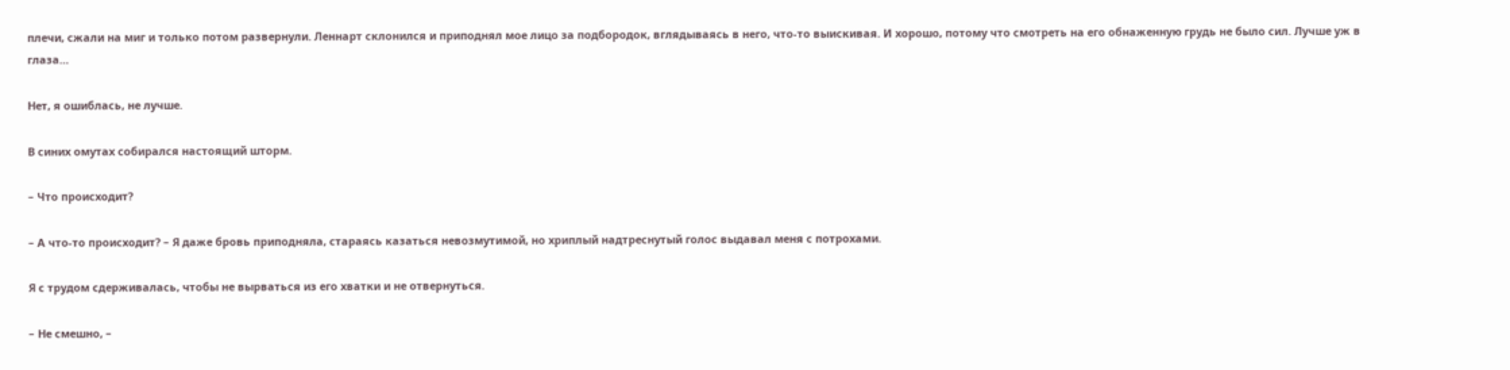плечи, сжали на миг и только потом развернули. Леннарт склонился и приподнял мое лицо за подбородок, вглядываясь в него, что-то выискивая. И хорошо, потому что смотреть на его обнаженную грудь не было сил. Лучше уж в глаза…

Нет, я ошиблась, не лучше.

В синих омутах собирался настоящий шторм.

– Что происходит?

– А что-то происходит? – Я даже бровь приподняла, стараясь казаться невозмутимой, но хриплый надтреснутый голос выдавал меня с потрохами.

Я с трудом сдерживалась, чтобы не вырваться из его хватки и не отвернуться.

– Не смешно, –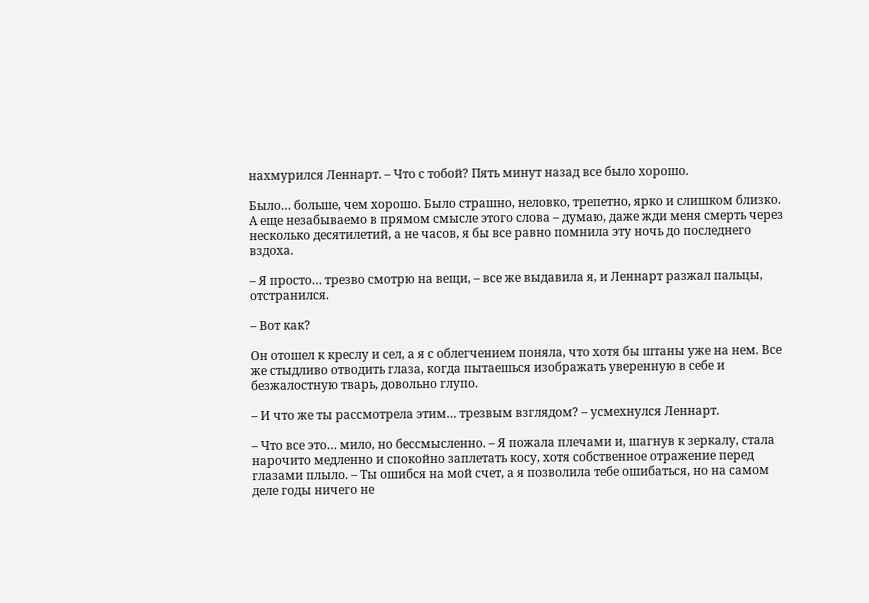нахмурился Леннарт. – Что с тобой? Пять минут назад все было хорошо.

Было… больше, чем хорошо. Было страшно, неловко, трепетно, ярко и слишком близко. А еще незабываемо в прямом смысле этого слова – думаю, даже жди меня смерть через несколько десятилетий, а не часов, я бы все равно помнила эту ночь до последнего вздоха.

– Я просто… трезво смотрю на вещи, – все же выдавила я, и Леннарт разжал пальцы, отстранился.

– Вот как?

Он отошел к креслу и сел, а я с облегчением поняла, что хотя бы штаны уже на нем. Все же стыдливо отводить глаза, когда пытаешься изображать уверенную в себе и безжалостную тварь, довольно глупо.

– И что же ты рассмотрела этим… трезвым взглядом? – усмехнулся Леннарт.

– Что все это… мило, но бессмысленно. – Я пожала плечами и, шагнув к зеркалу, стала нарочито медленно и спокойно заплетать косу, хотя собственное отражение перед глазами плыло. – Ты ошибся на мой счет, а я позволила тебе ошибаться, но на самом деле годы ничего не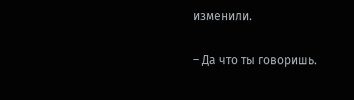изменили.

– Да что ты говоришь.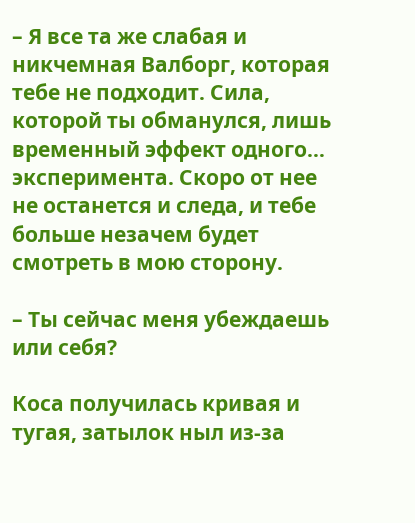– Я все та же слабая и никчемная Валборг, которая тебе не подходит. Сила, которой ты обманулся, лишь временный эффект одного… эксперимента. Скоро от нее не останется и следа, и тебе больше незачем будет смотреть в мою сторону.

– Ты сейчас меня убеждаешь или себя?

Коса получилась кривая и тугая, затылок ныл из-за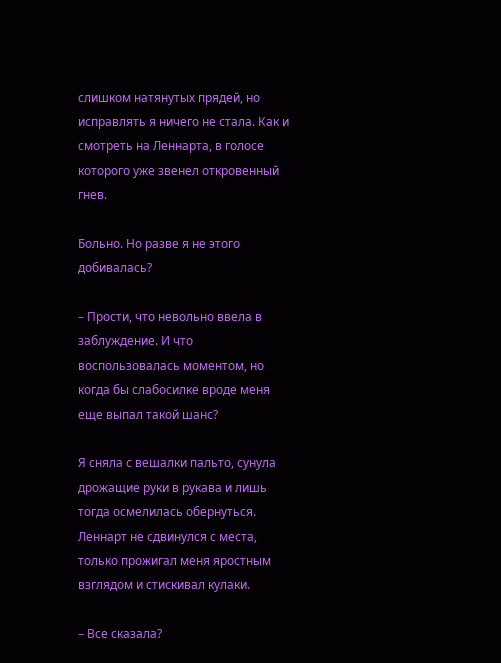слишком натянутых прядей, но исправлять я ничего не стала. Как и смотреть на Леннарта, в голосе которого уже звенел откровенный гнев.

Больно. Но разве я не этого добивалась?

– Прости, что невольно ввела в заблуждение. И что воспользовалась моментом, но когда бы слабосилке вроде меня еще выпал такой шанс?

Я сняла с вешалки пальто, сунула дрожащие руки в рукава и лишь тогда осмелилась обернуться. Леннарт не сдвинулся с места, только прожигал меня яростным взглядом и стискивал кулаки.

– Все сказала?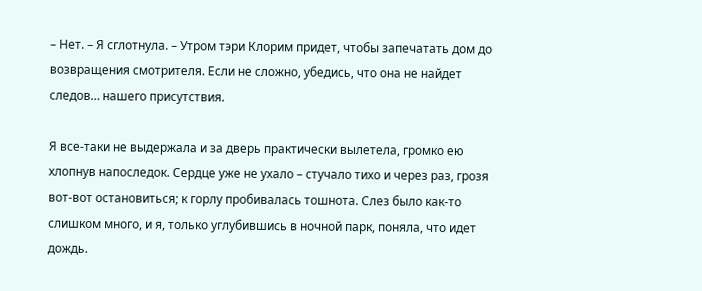– Нет. – Я сглотнула. – Утром тэри Клорим придет, чтобы запечатать дом до возвращения смотрителя. Если не сложно, убедись, что она не найдет следов… нашего присутствия.

Я все-таки не выдержала и за дверь практически вылетела, громко ею хлопнув напоследок. Сердце уже не ухало – стучало тихо и через раз, грозя вот-вот остановиться; к горлу пробивалась тошнота. Слез было как-то слишком много, и я, только углубившись в ночной парк, поняла, что идет дождь.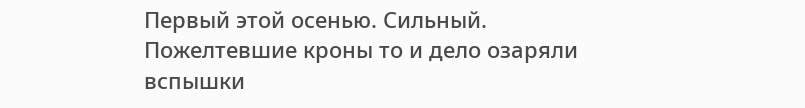Первый этой осенью. Сильный. Пожелтевшие кроны то и дело озаряли вспышки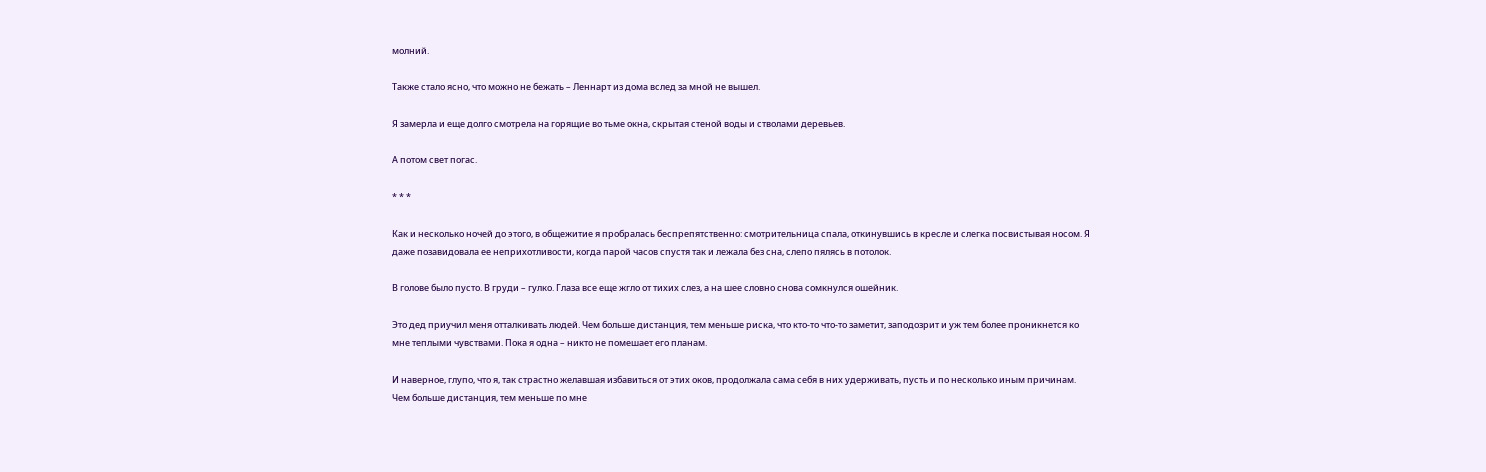молний.

Также стало ясно, что можно не бежать – Леннарт из дома вслед за мной не вышел.

Я замерла и еще долго смотрела на горящие во тьме окна, скрытая стеной воды и стволами деревьев.

А потом свет погас.

* * *

Как и несколько ночей до этого, в общежитие я пробралась беспрепятственно: смотрительница спала, откинувшись в кресле и слегка посвистывая носом. Я даже позавидовала ее неприхотливости, когда парой часов спустя так и лежала без сна, слепо пялясь в потолок.

В голове было пусто. В груди – гулко. Глаза все еще жгло от тихих слез, а на шее словно снова сомкнулся ошейник.

Это дед приучил меня отталкивать людей. Чем больше дистанция, тем меньше риска, что кто-то что-то заметит, заподозрит и уж тем более проникнется ко мне теплыми чувствами. Пока я одна – никто не помешает его планам.

И наверное, глупо, что я, так страстно желавшая избавиться от этих оков, продолжала сама себя в них удерживать, пусть и по несколько иным причинам. Чем больше дистанция, тем меньше по мне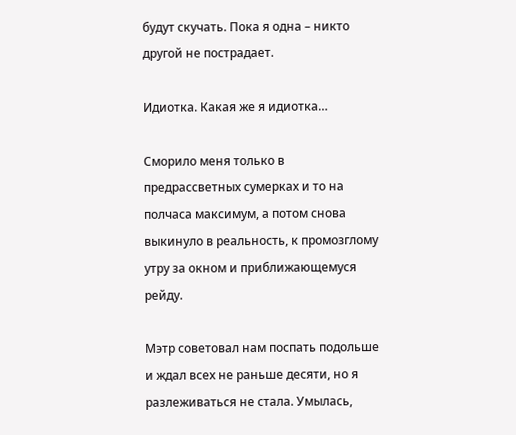будут скучать. Пока я одна – никто другой не пострадает.

Идиотка. Какая же я идиотка…

Сморило меня только в предрассветных сумерках и то на полчаса максимум, а потом снова выкинуло в реальность, к промозглому утру за окном и приближающемуся рейду.

Мэтр советовал нам поспать подольше и ждал всех не раньше десяти, но я разлеживаться не стала. Умылась,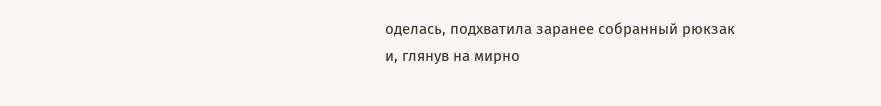оделась, подхватила заранее собранный рюкзак и, глянув на мирно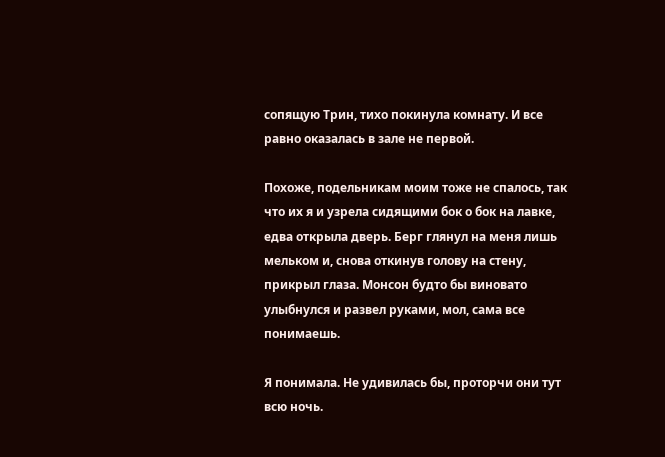сопящую Трин, тихо покинула комнату. И все равно оказалась в зале не первой.

Похоже, подельникам моим тоже не спалось, так что их я и узрела сидящими бок о бок на лавке, едва открыла дверь. Берг глянул на меня лишь мельком и, снова откинув голову на стену, прикрыл глаза. Монсон будто бы виновато улыбнулся и развел руками, мол, сама все понимаешь.

Я понимала. Не удивилась бы, проторчи они тут всю ночь.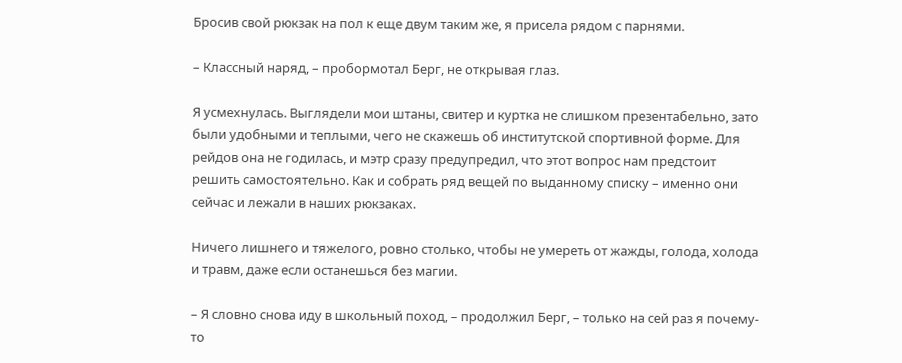Бросив свой рюкзак на пол к еще двум таким же, я присела рядом с парнями.

– Классный наряд, – пробормотал Берг, не открывая глаз.

Я усмехнулась. Выглядели мои штаны, свитер и куртка не слишком презентабельно, зато были удобными и теплыми, чего не скажешь об институтской спортивной форме. Для рейдов она не годилась, и мэтр сразу предупредил, что этот вопрос нам предстоит решить самостоятельно. Как и собрать ряд вещей по выданному списку – именно они сейчас и лежали в наших рюкзаках.

Ничего лишнего и тяжелого, ровно столько, чтобы не умереть от жажды, голода, холода и травм, даже если останешься без магии.

– Я словно снова иду в школьный поход, – продолжил Берг, – только на сей раз я почему-то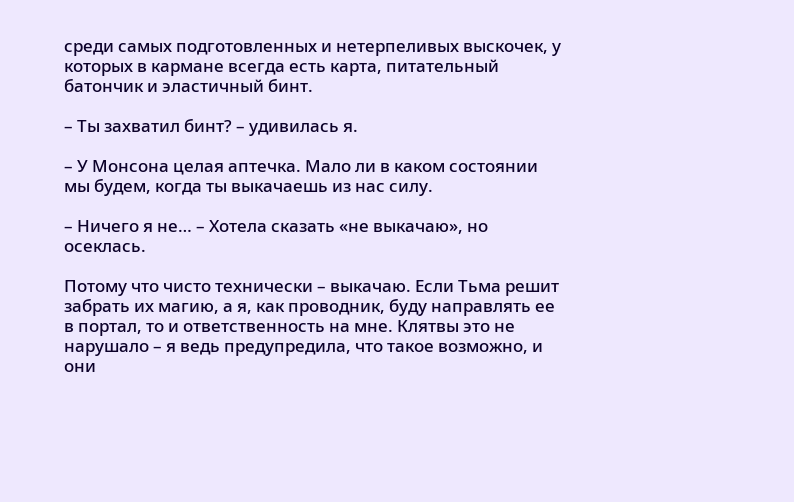среди самых подготовленных и нетерпеливых выскочек, у которых в кармане всегда есть карта, питательный батончик и эластичный бинт.

– Ты захватил бинт? – удивилась я.

– У Монсона целая аптечка. Мало ли в каком состоянии мы будем, когда ты выкачаешь из нас силу.

– Ничего я не… – Хотела сказать «не выкачаю», но осеклась.

Потому что чисто технически – выкачаю. Если Тьма решит забрать их магию, а я, как проводник, буду направлять ее в портал, то и ответственность на мне. Клятвы это не нарушало – я ведь предупредила, что такое возможно, и они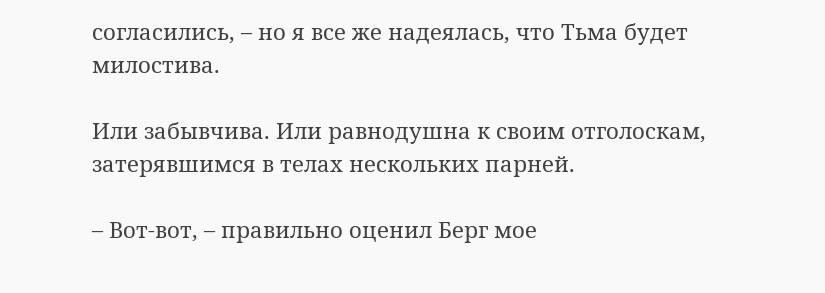согласились, – но я все же надеялась, что Тьма будет милостива.

Или забывчива. Или равнодушна к своим отголоскам, затерявшимся в телах нескольких парней.

– Вот-вот, – правильно оценил Берг мое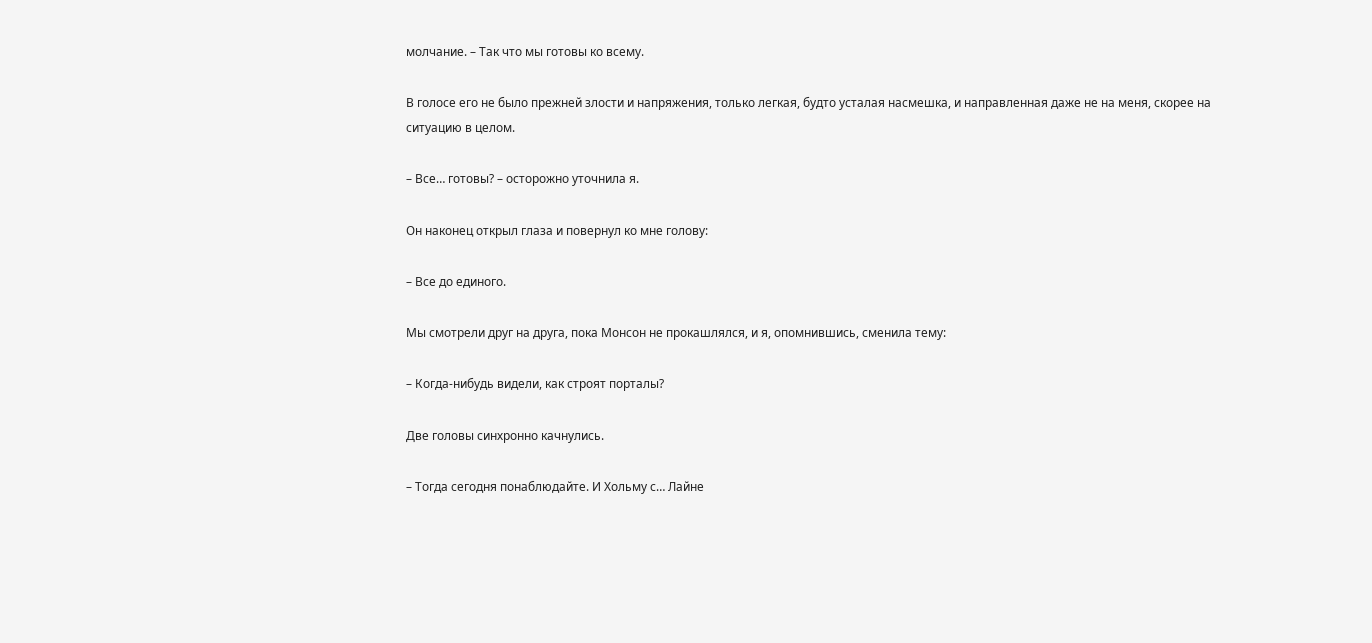молчание. – Так что мы готовы ко всему.

В голосе его не было прежней злости и напряжения, только легкая, будто усталая насмешка, и направленная даже не на меня, скорее на ситуацию в целом.

– Все… готовы? – осторожно уточнила я.

Он наконец открыл глаза и повернул ко мне голову:

– Все до единого.

Мы смотрели друг на друга, пока Монсон не прокашлялся, и я, опомнившись, сменила тему:

– Когда-нибудь видели, как строят порталы?

Две головы синхронно качнулись.

– Тогда сегодня понаблюдайте. И Хольму с… Лайне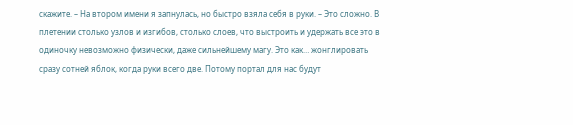скажите. – На втором имени я запнулась, но быстро взяла себя в руки. – Это сложно. В плетении столько узлов и изгибов, столько слоев, что выстроить и удержать все это в одиночку невозможно физически, даже сильнейшему магу. Это как… жонглировать сразу сотней яблок, когда руки всего две. Потому портал для нас будут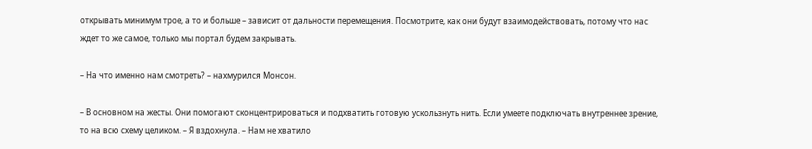открывать минимум трое, а то и больше – зависит от дальности перемещения. Посмотрите, как они будут взаимодействовать, потому что нас ждет то же самое, только мы портал будем закрывать.

– На что именно нам смотреть? – нахмурился Монсон.

– В основном на жесты. Они помогают сконцентрироваться и подхватить готовую ускользнуть нить. Если умеете подключать внутреннее зрение, то на всю схему целиком. – Я вздохнула. – Нам не хватило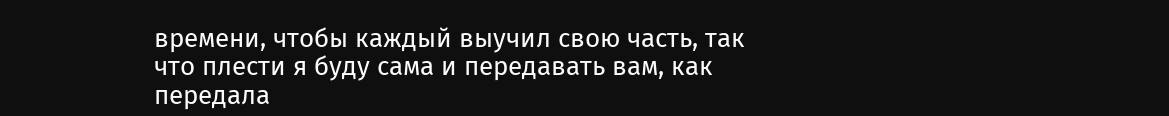времени, чтобы каждый выучил свою часть, так что плести я буду сама и передавать вам, как передала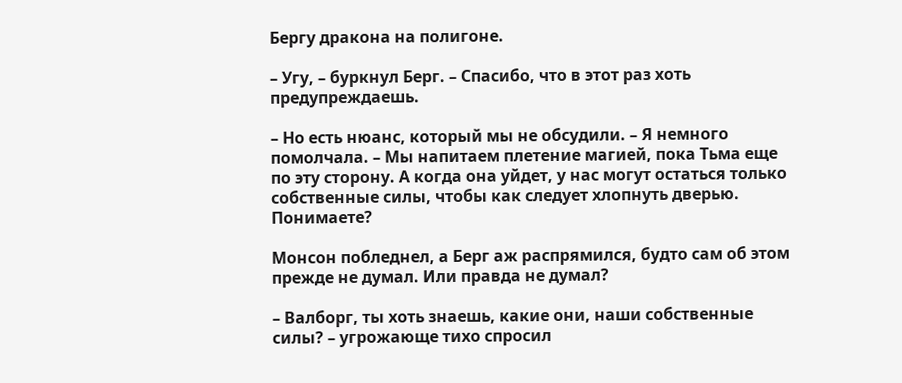Бергу дракона на полигоне.

– Угу, – буркнул Берг. – Спасибо, что в этот раз хоть предупреждаешь.

– Но есть нюанс, который мы не обсудили. – Я немного помолчала. – Мы напитаем плетение магией, пока Тьма еще по эту сторону. А когда она уйдет, у нас могут остаться только собственные силы, чтобы как следует хлопнуть дверью. Понимаете?

Монсон побледнел, а Берг аж распрямился, будто сам об этом прежде не думал. Или правда не думал?

– Валборг, ты хоть знаешь, какие они, наши собственные силы? – угрожающе тихо спросил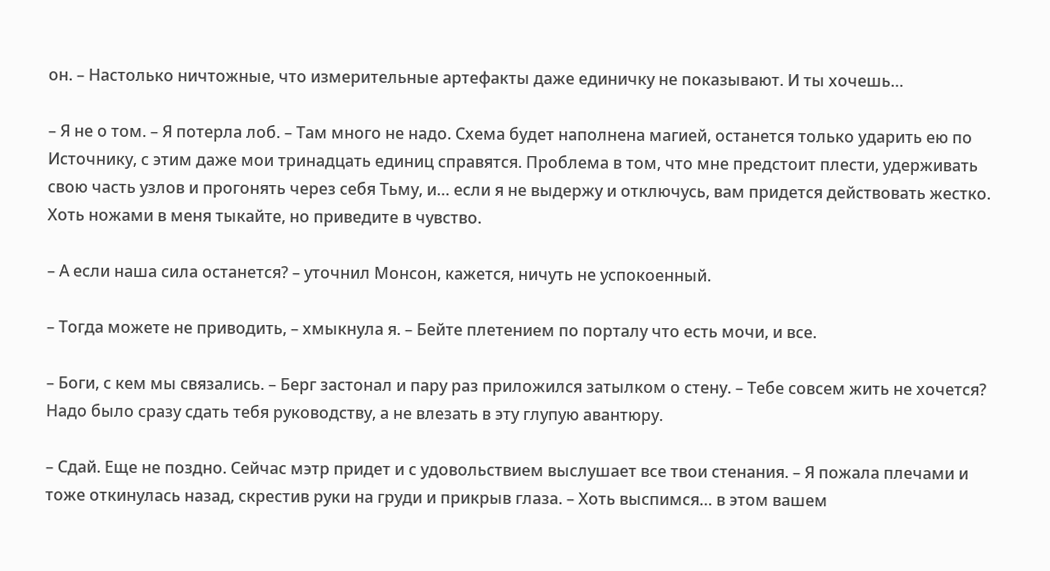он. – Настолько ничтожные, что измерительные артефакты даже единичку не показывают. И ты хочешь…

– Я не о том. – Я потерла лоб. – Там много не надо. Схема будет наполнена магией, останется только ударить ею по Источнику, с этим даже мои тринадцать единиц справятся. Проблема в том, что мне предстоит плести, удерживать свою часть узлов и прогонять через себя Тьму, и… если я не выдержу и отключусь, вам придется действовать жестко. Хоть ножами в меня тыкайте, но приведите в чувство.

– А если наша сила останется? – уточнил Монсон, кажется, ничуть не успокоенный.

– Тогда можете не приводить, – хмыкнула я. – Бейте плетением по порталу что есть мочи, и все.

– Боги, с кем мы связались. – Берг застонал и пару раз приложился затылком о стену. – Тебе совсем жить не хочется? Надо было сразу сдать тебя руководству, а не влезать в эту глупую авантюру.

– Сдай. Еще не поздно. Сейчас мэтр придет и с удовольствием выслушает все твои стенания. – Я пожала плечами и тоже откинулась назад, скрестив руки на груди и прикрыв глаза. – Хоть выспимся… в этом вашем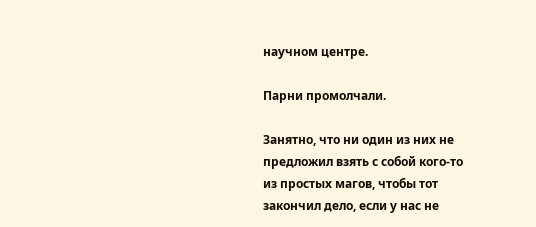научном центре.

Парни промолчали.

Занятно, что ни один из них не предложил взять с собой кого-то из простых магов, чтобы тот закончил дело, если у нас не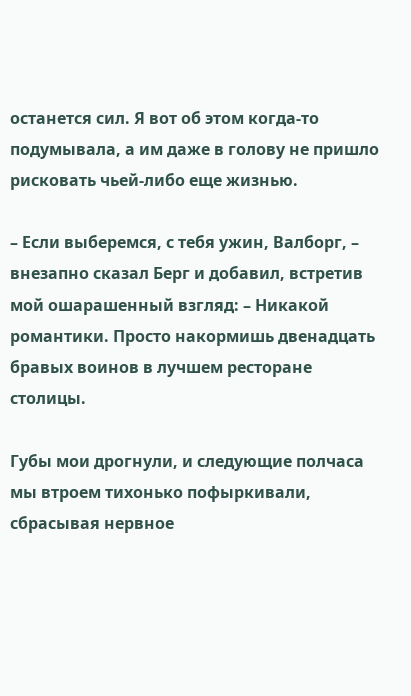останется сил. Я вот об этом когда-то подумывала, а им даже в голову не пришло рисковать чьей-либо еще жизнью.

– Если выберемся, с тебя ужин, Валборг, – внезапно сказал Берг и добавил, встретив мой ошарашенный взгляд: – Никакой романтики. Просто накормишь двенадцать бравых воинов в лучшем ресторане столицы.

Губы мои дрогнули, и следующие полчаса мы втроем тихонько пофыркивали, сбрасывая нервное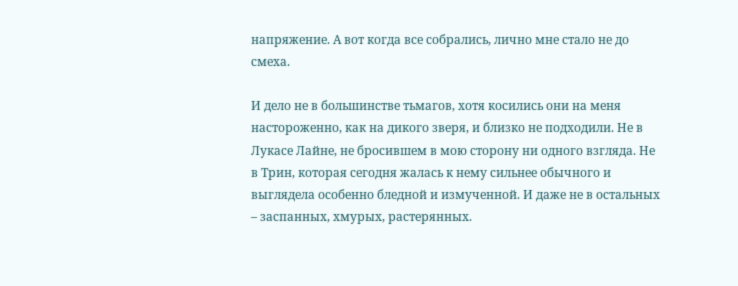напряжение. А вот когда все собрались, лично мне стало не до смеха.

И дело не в большинстве тьмагов, хотя косились они на меня настороженно, как на дикого зверя, и близко не подходили. Не в Лукасе Лайне, не бросившем в мою сторону ни одного взгляда. Не в Трин, которая сегодня жалась к нему сильнее обычного и выглядела особенно бледной и измученной. И даже не в остальных – заспанных, хмурых, растерянных.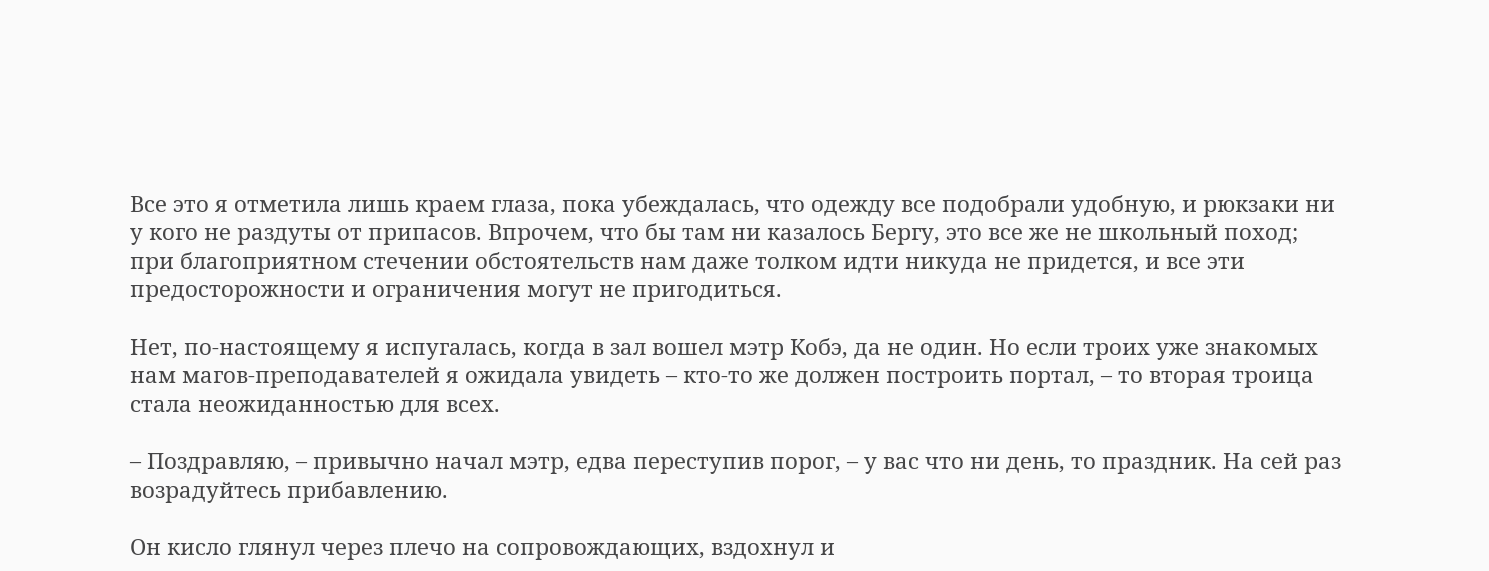Все это я отметила лишь краем глаза, пока убеждалась, что одежду все подобрали удобную, и рюкзаки ни у кого не раздуты от припасов. Впрочем, что бы там ни казалось Бергу, это все же не школьный поход; при благоприятном стечении обстоятельств нам даже толком идти никуда не придется, и все эти предосторожности и ограничения могут не пригодиться.

Нет, по-настоящему я испугалась, когда в зал вошел мэтр Кобэ, да не один. Но если троих уже знакомых нам магов-преподавателей я ожидала увидеть – кто-то же должен построить портал, – то вторая троица стала неожиданностью для всех.

– Поздравляю, – привычно начал мэтр, едва переступив порог, – у вас что ни день, то праздник. На сей раз возрадуйтесь прибавлению.

Он кисло глянул через плечо на сопровождающих, вздохнул и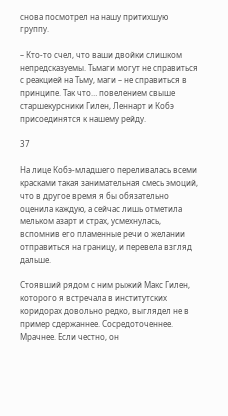снова посмотрел на нашу притихшую группу.

– Кто-то счел, что ваши двойки слишком непредсказуемы. Тьмаги могут не справиться с реакцией на Тьму, маги – не справиться в принципе. Так что… повелением свыше старшекурсники Гилен, Леннарт и Кобэ присоединятся к нашему рейду.

37

На лице Кобэ-младшего переливалась всеми красками такая занимательная смесь эмоций, что в другое время я бы обязательно оценила каждую, а сейчас лишь отметила мельком азарт и страх, усмехнулась, вспомнив его пламенные речи о желании отправиться на границу, и перевела взгляд дальше.

Стоявший рядом с ним рыжий Макс Гилен, которого я встречала в институтских коридорах довольно редко, выглядел не в пример сдержаннее. Сосредоточеннее. Мрачнее. Если честно, он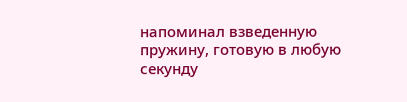напоминал взведенную пружину, готовую в любую секунду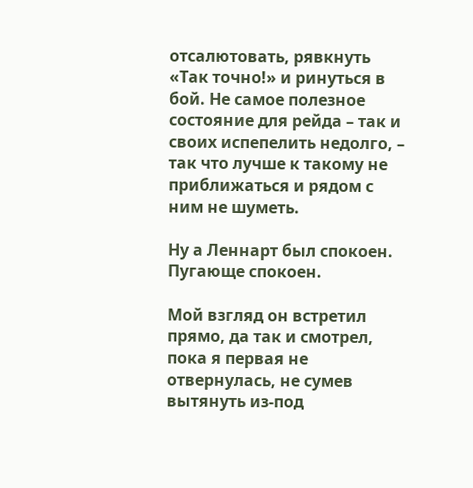отсалютовать, рявкнуть «Так точно!» и ринуться в бой. Не самое полезное состояние для рейда – так и своих испепелить недолго, – так что лучше к такому не приближаться и рядом с ним не шуметь.

Ну а Леннарт был спокоен. Пугающе спокоен.

Мой взгляд он встретил прямо, да так и смотрел, пока я первая не отвернулась, не сумев вытянуть из-под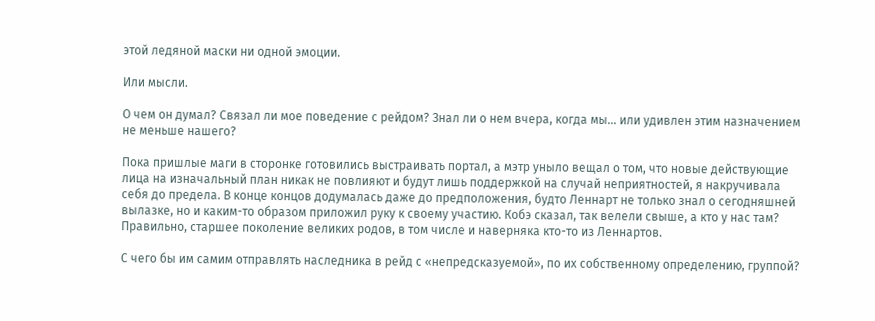этой ледяной маски ни одной эмоции.

Или мысли.

О чем он думал? Связал ли мое поведение с рейдом? Знал ли о нем вчера, когда мы… или удивлен этим назначением не меньше нашего?

Пока пришлые маги в сторонке готовились выстраивать портал, а мэтр уныло вещал о том, что новые действующие лица на изначальный план никак не повлияют и будут лишь поддержкой на случай неприятностей, я накручивала себя до предела. В конце концов додумалась даже до предположения, будто Леннарт не только знал о сегодняшней вылазке, но и каким-то образом приложил руку к своему участию. Кобэ сказал, так велели свыше, а кто у нас там? Правильно, старшее поколение великих родов, в том числе и наверняка кто-то из Леннартов.

С чего бы им самим отправлять наследника в рейд с «непредсказуемой», по их собственному определению, группой?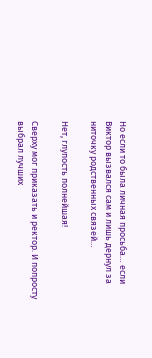Но если то была личная просьба… если Виктор вызвался сам и лишь дернул за ниточку родственных связей…

Нет, глупость полнейшая!

Сверху мог приказать и ректор. И попросту выбрал лучших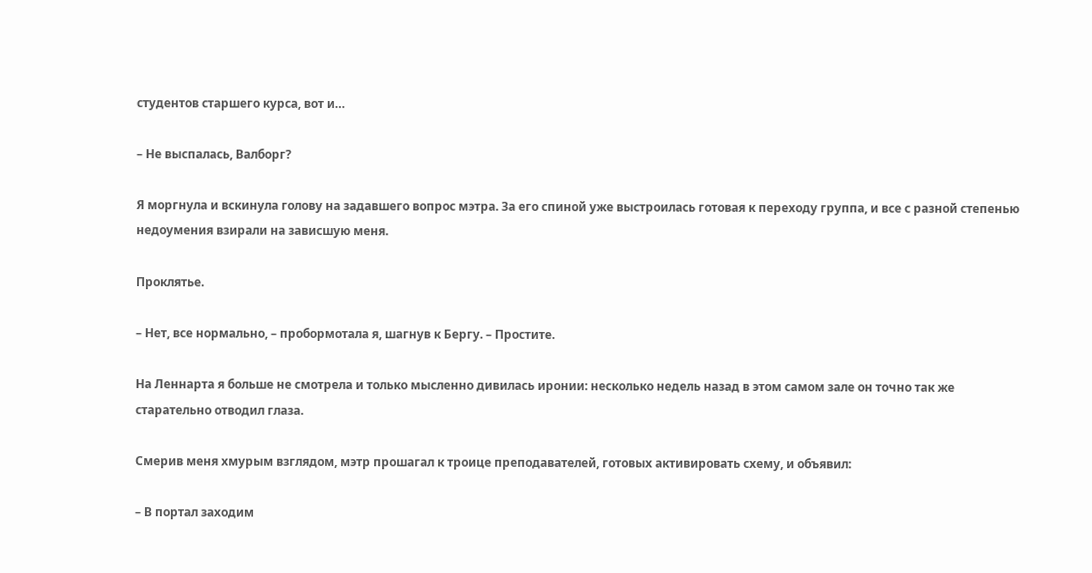студентов старшего курса, вот и…

– Не выспалась, Валборг?

Я моргнула и вскинула голову на задавшего вопрос мэтра. За его спиной уже выстроилась готовая к переходу группа, и все с разной степенью недоумения взирали на зависшую меня.

Проклятье.

– Нет, все нормально, – пробормотала я, шагнув к Бергу. – Простите.

На Леннарта я больше не смотрела и только мысленно дивилась иронии: несколько недель назад в этом самом зале он точно так же старательно отводил глаза.

Смерив меня хмурым взглядом, мэтр прошагал к троице преподавателей, готовых активировать схему, и объявил:

– В портал заходим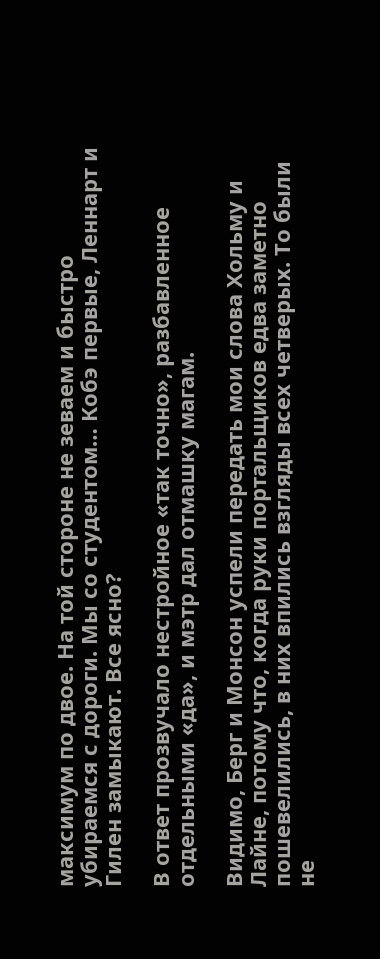максимум по двое. На той стороне не зеваем и быстро убираемся с дороги. Мы со студентом… Кобэ первые, Леннарт и Гилен замыкают. Все ясно?

В ответ прозвучало нестройное «так точно», разбавленное отдельными «да», и мэтр дал отмашку магам.

Видимо, Берг и Монсон успели передать мои слова Хольму и Лайне, потому что, когда руки портальщиков едва заметно пошевелились, в них впились взгляды всех четверых. То были не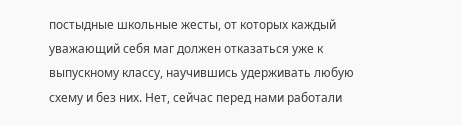постыдные школьные жесты, от которых каждый уважающий себя маг должен отказаться уже к выпускному классу, научившись удерживать любую схему и без них. Нет, сейчас перед нами работали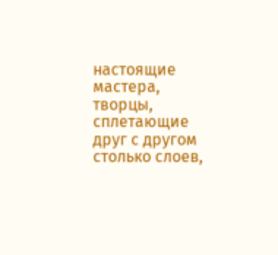настоящие мастера, творцы, сплетающие друг с другом столько слоев,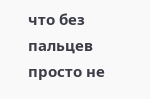что без пальцев просто не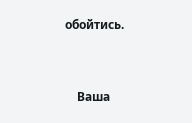обойтись.


    Ваша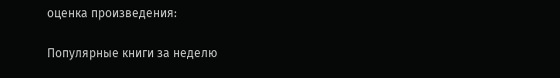оценка произведения:

Популярные книги за неделю